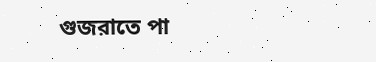গুজরাতে পা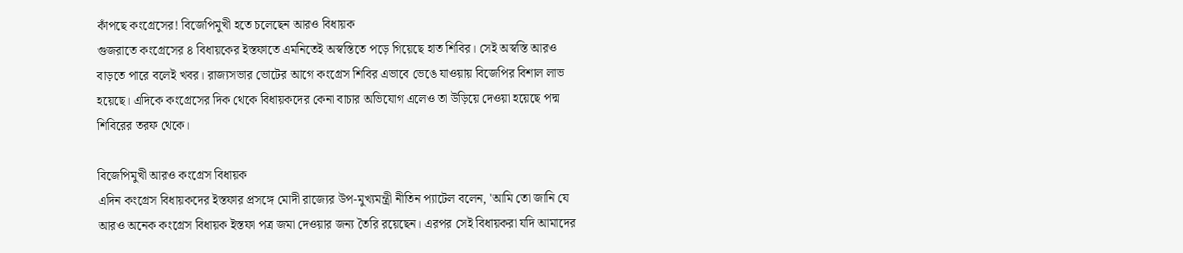কাঁপছে কংগ্রেসের! বিজেপিমুখী হতে চলেছেন আরও বিধায়ক
গুজরাতে কংগ্রেসের ৪ বিধায়কের ইস্তফাতে এমনিতেই অস্বস্তিতে পড়ে গিয়েছে হাত শিবির। সেই অস্বস্তি আরও বাড়তে পারে বলেই খবর। রাজ্যসভার ভোটের আগে কংগ্রেস শিবির এভাবে ভেঙে যাওয়ায় বিজেপির বিশাল লাভ হয়েছে। এদিকে কংগ্রেসের দিক থেকে বিধায়কদের কেনা বাচার অভিযোগ এলেও তা উড়িয়ে দেওয়া হয়েছে পদ্ম শিবিরের তরফ থেকে।

বিজেপিমুখী আরও কংগ্রেস বিধায়ক
এদিন কংগ্রেস বিধায়কদের ইস্তফার প্রসঙ্গে মোদী রাজ্যের উপ-মুখ্যমন্ত্রী নীতিন প্যাটেল বলেন, 'আমি তো জানি যে আরও অনেক কংগ্রেস বিধায়ক ইস্তফা পত্র জমা দেওয়ার জন্য তৈরি রয়েছেন। এরপর সেই বিধায়করা যদি আমাদের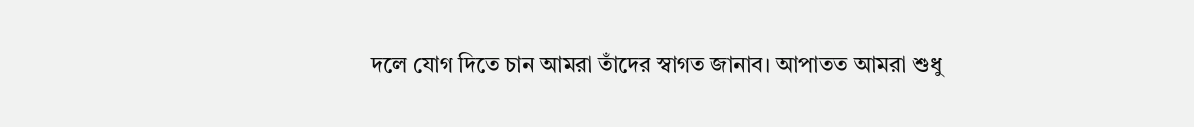দলে যোগ দিতে চান আমরা তাঁদের স্বাগত জানাব। আপাতত আমরা শুধু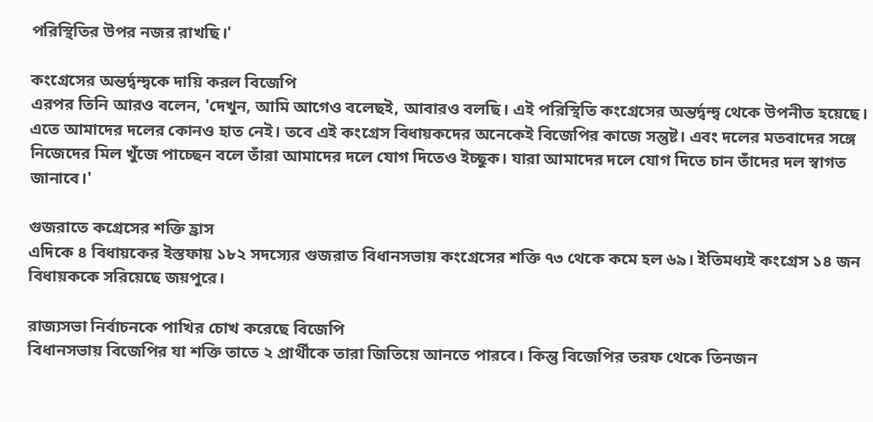পরিস্থিতির উপর নজর রাখছি।'

কংগ্রেসের অন্তর্দ্বন্দ্বকে দায়ি করল বিজেপি
এরপর তিনি আরও বলেন, 'দেখুন, আমি আগেও বলেছই, আবারও বলছি। এই পরিস্থিতি কংগ্রেসের অন্তর্দ্বন্দ্ব থেকে উপনীত হয়েছে। এতে আমাদের দলের কোনও হাত নেই। তবে এই কংগ্রেস বিধায়কদের অনেকেই বিজেপির কাজে সন্তুষ্ট। এবং দলের মতবাদের সঙ্গে নিজেদের মিল খুঁজে পাচ্ছেন বলে তাঁরা আমাদের দলে যোগ দিতেও ইচ্ছুক। যারা আমাদের দলে যোগ দিতে চান তাঁদের দল স্বাগত জানাবে।'

গুজরাতে কগ্রেসের শক্তি হ্রাস
এদিকে ৪ বিধায়কের ইস্তফায় ১৮২ সদস্যের গুজরাত বিধানসভায় কংগ্রেসের শক্তি ৭৩ থেকে কমে হল ৬৯। ইতিমধ্যই কংগ্রেস ১৪ জন বিধায়ককে সরিয়েছে জয়পুরে।

রাজ্যসভা নির্বাচনকে পাখির চোখ করেছে বিজেপি
বিধানসভায় বিজেপির যা শক্তি তাতে ২ প্রার্থীকে তারা জিতিয়ে আনতে পারবে। কিন্তু বিজেপির তরফ থেকে তিনজন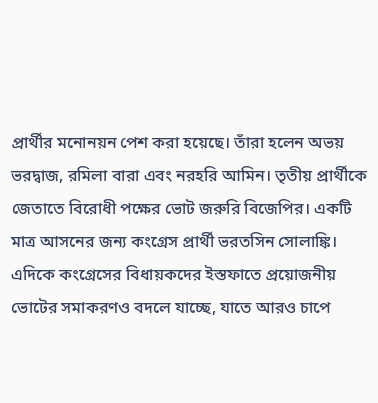প্রার্থীর মনোনয়ন পেশ করা হয়েছে। তাঁরা হলেন অভয় ভরদ্বাজ, রমিলা বারা এবং নরহরি আমিন। তৃতীয় প্রার্থীকে জেতাতে বিরোধী পক্ষের ভোট জরুরি বিজেপির। একটি মাত্র আসনের জন্য কংগ্রেস প্রার্থী ভরতসিন সোলাঙ্কি। এদিকে কংগ্রেসের বিধায়কদের ইস্তফাতে প্রয়োজনীয় ভোটের সমাকরণও বদলে যাচ্ছে, যাতে আরও চাপে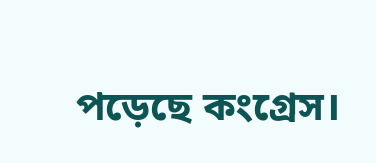পড়েছে কংগ্রেস।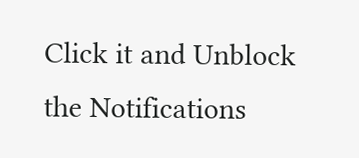Click it and Unblock the Notifications